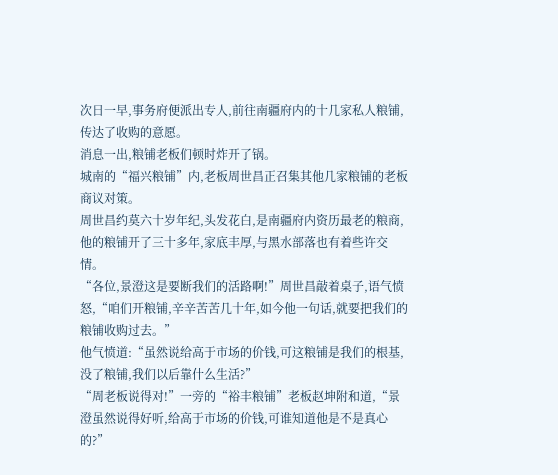次日一早,事务府便派出专人,前往南疆府内的十几家私人粮铺,传达了收购的意愿。
消息一出,粮铺老板们顿时炸开了锅。
城南的“福兴粮铺”内,老板周世昌正召集其他几家粮铺的老板商议对策。
周世昌约莫六十岁年纪,头发花白,是南疆府内资历最老的粮商,他的粮铺开了三十多年,家底丰厚,与黑水部落也有着些许交情。
“各位,景澄这是要断我们的活路啊!”周世昌敲着桌子,语气愤怒,“咱们开粮铺,辛辛苦苦几十年,如今他一句话,就要把我们的粮铺收购过去。”
他气愤道:“虽然说给高于市场的价钱,可这粮铺是我们的根基,没了粮铺,我们以后靠什么生活?”
“周老板说得对!”一旁的“裕丰粮铺”老板赵坤附和道,“景澄虽然说得好听,给高于市场的价钱,可谁知道他是不是真心的?”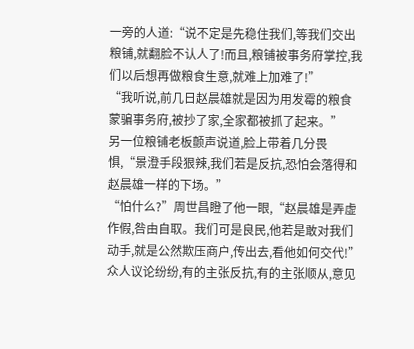一旁的人道:“说不定是先稳住我们,等我们交出粮铺,就翻脸不认人了!而且,粮铺被事务府掌控,我们以后想再做粮食生意,就难上加难了!”
“我听说,前几日赵晨雄就是因为用发霉的粮食蒙骗事务府,被抄了家,全家都被抓了起来。”
另一位粮铺老板颤声说道,脸上带着几分畏惧,“景澄手段狠辣,我们若是反抗,恐怕会落得和赵晨雄一样的下场。”
“怕什么?”周世昌瞪了他一眼,“赵晨雄是弄虚作假,咎由自取。我们可是良民,他若是敢对我们动手,就是公然欺压商户,传出去,看他如何交代!”
众人议论纷纷,有的主张反抗,有的主张顺从,意见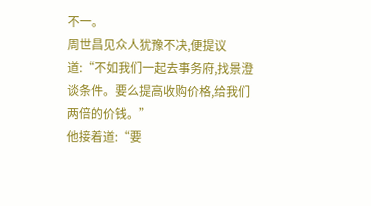不一。
周世昌见众人犹豫不决,便提议道:“不如我们一起去事务府,找景澄谈条件。要么提高收购价格,给我们两倍的价钱。”
他接着道:“要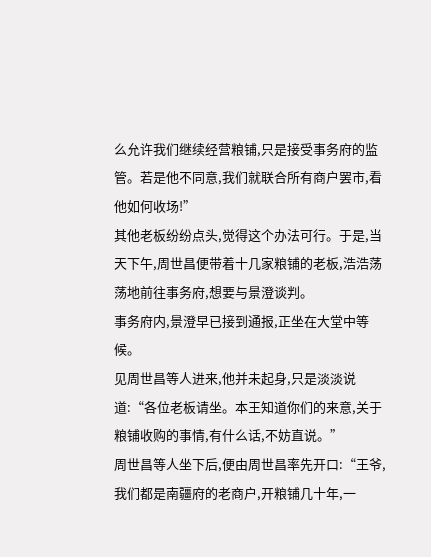么允许我们继续经营粮铺,只是接受事务府的监管。若是他不同意,我们就联合所有商户罢市,看他如何收场!”
其他老板纷纷点头,觉得这个办法可行。于是,当天下午,周世昌便带着十几家粮铺的老板,浩浩荡荡地前往事务府,想要与景澄谈判。
事务府内,景澄早已接到通报,正坐在大堂中等候。
见周世昌等人进来,他并未起身,只是淡淡说道:“各位老板请坐。本王知道你们的来意,关于粮铺收购的事情,有什么话,不妨直说。”
周世昌等人坐下后,便由周世昌率先开口:“王爷,我们都是南疆府的老商户,开粮铺几十年,一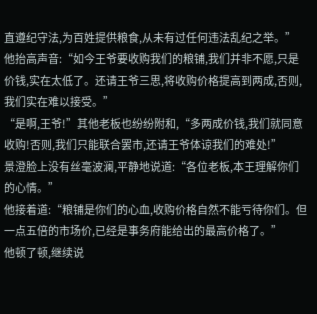直遵纪守法,为百姓提供粮食,从未有过任何违法乱纪之举。”
他抬高声音:“如今王爷要收购我们的粮铺,我们并非不愿,只是价钱,实在太低了。还请王爷三思,将收购价格提高到两成,否则,我们实在难以接受。”
“是啊,王爷!”其他老板也纷纷附和,“多两成价钱,我们就同意收购!否则,我们只能联合罢市,还请王爷体谅我们的难处!”
景澄脸上没有丝毫波澜,平静地说道:“各位老板,本王理解你们的心情。”
他接着道:“粮铺是你们的心血,收购价格自然不能亏待你们。但一点五倍的市场价,已经是事务府能给出的最高价格了。”
他顿了顿,继续说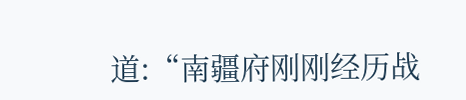道:“南疆府刚刚经历战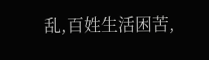乱,百姓生活困苦,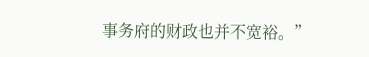事务府的财政也并不宽裕。”